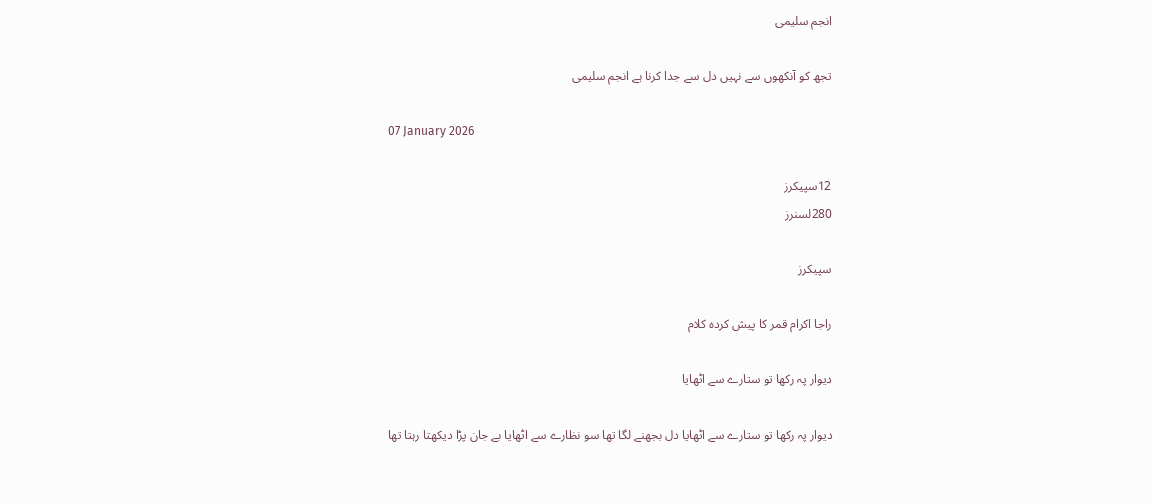انجم سلیمی

تجھ کو آنکھوں سے نہیں دل سے جدا کرنا ہے انجم سلیمی

07 January 2026

12سپیکرز
280لسنرز

سپیکرز

راجا اکرام قمر کا پیش کردہ کلام

دیوار پہ رکھا تو ستارے سے اٹھایا

دیوار پہ رکھا تو ستارے سے اٹھایا دل بجھنے لگا تھا سو نظارے سے اٹھایا بے جان پڑا دیکھتا رہتا تھا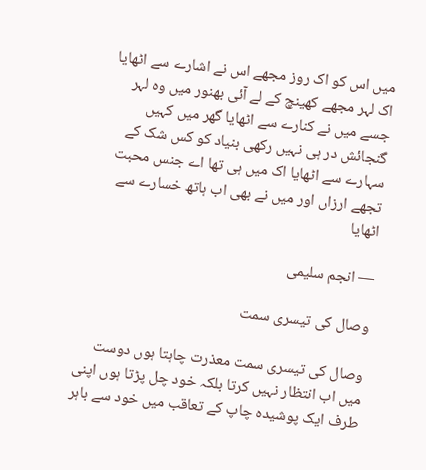میں اس کو اک روز مجھے اس نے اشارے سے اٹھایا اک لہر مجھے کھینچ کے لے آئی بھنور میں وہ لہر جسے میں نے کنارے سے اٹھایا گھر میں کہیں گنجائش در ہی نہیں رکھی بنیاد کو کس شک کے سہارے سے اٹھایا اک میں ہی تھا اے جنس محبت تجھے ارزاں اور میں نے بھی اب ہاتھ خسارے سے اٹھایا

— انجم سلیمی

وصال کی تیسری سمت

وصال کی تیسری سمت معذرت چاہتا ہوں دوست میں اب انتظار نہیں کرتا بلکہ خود چل پڑتا ہوں اپنی طرف ایک پوشیدہ چاپ کے تعاقب میں خود سے باہر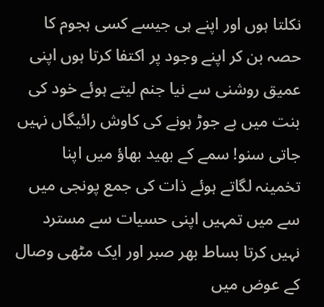نکلتا ہوں اور اپنے ہی جیسے کسی ہجوم کا حصہ بن کر اپنے وجود پر اکتفا کرتا ہوں اپنی عمیق روشنی سے نیا جنم لیتے ہوئے خود کی بنت میں بے جوڑ ہونے کی کاوش رائیگاں نہیں جاتی سنو! سمے کے بھید بھاؤ میں اپنا تخمینہ لگاتے ہوئے ذات کی جمع پونجی میں سے میں تمہیں اپنی حسیات سے مسترد نہیں کرتا بساط بھر صبر اور ایک مٹھی وصال کے عوض میں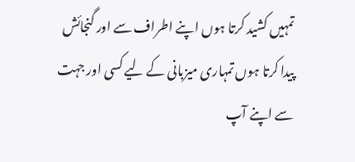تمہیں کشید کرتا ہوں اپنے اطراف سے اور گنجائش پیدا کرتا ہوں تمہاری میزبانی کے لیے کسی اور جہت سے اپنے آپ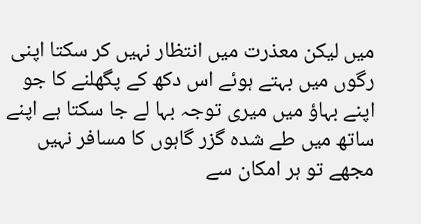میں لیکن معذرت میں انتظار نہیں کر سکتا اپنی رگوں میں بہتے ہوئے اس دکھ کے پگھلنے کا جو اپنے بہاؤ میں میری توجہ بہا لے جا سکتا ہے اپنے ساتھ میں طے شدہ گزر گاہوں کا مسافر نہیں مجھے تو ہر امکان سے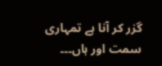گزر کر آنا ہے تمہاری سمت اور ہاں۔۔۔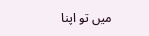میں تو اپنا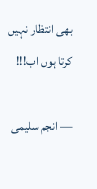بھی انتظار نہیں کرتا ہوں اب!!!

— انجم سلیمی